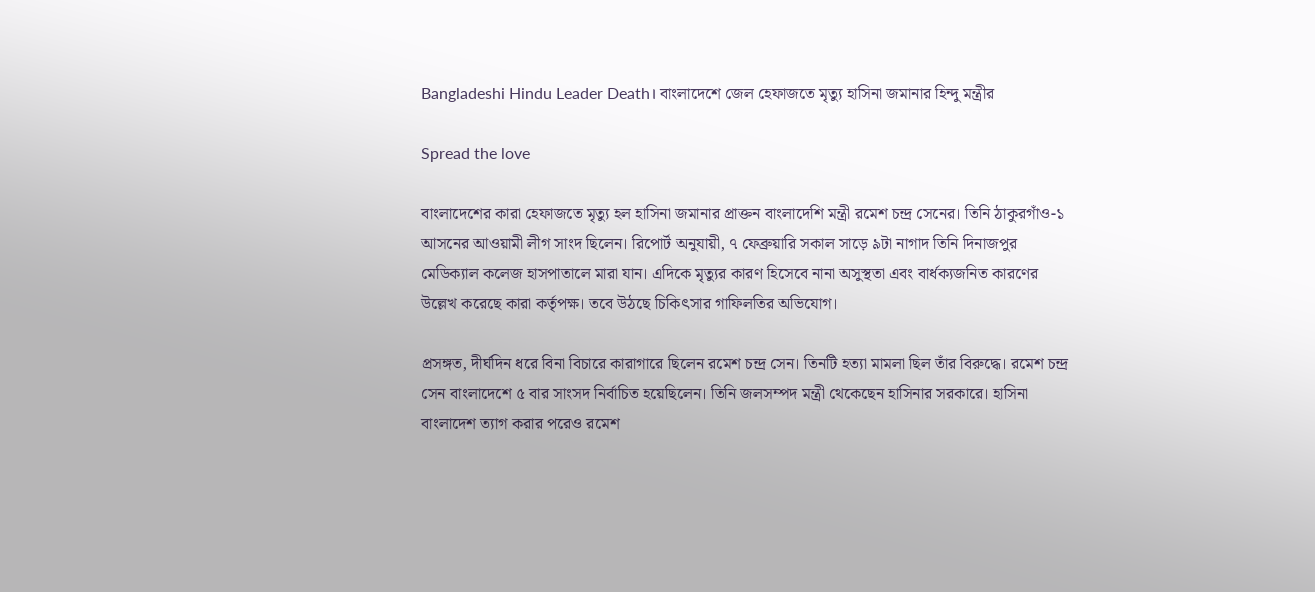Bangladeshi Hindu Leader Death। বাংলাদেশে জেল হেফাজতে মৃত্যু হাসিনা জমানার হিন্দু মন্ত্রীর

Spread the love

বাংলাদেশের কারা হেফাজতে মৃত্যু হল হাসিনা জমানার প্রাক্তন বাংলাদেশি মন্ত্রী রমেশ চন্দ্র সেনের। তিনি ঠাকুরগাঁও-১ আসনের আওয়ামী লীগ সাংদ ছিলেন। রিপোর্ট অনুযায়ী, ৭ ফেব্রুয়ারি সকাল সাড়ে ৯টা নাগাদ তিনি দিনাজপুর মেডিক্যাল কলেজ হাসপাতালে মারা যান। এদিকে মৃত্যুর কারণ হিসেবে নানা অসুস্থতা এবং বার্ধক্যজনিত কারণের উল্লেখ করেছে কারা কর্তৃপক্ষ। তবে উঠছে চিকিৎসার গাফিলতির অভিযোগ।

প্রসঙ্গত, দীর্ঘদিন ধরে বিনা বিচারে কারাগারে ছিলেন রমেশ চন্দ্র সেন। তিনটি হত্যা মামলা ছিল তাঁর বিরুদ্ধে। রমেশ চন্দ্র সেন বাংলাদেশে ৫ বার সাংসদ নির্বাচিত হয়েছিলেন। তিনি জলসম্পদ মন্ত্রী থেকেছেন হাসিনার সরকারে। হাসিনা বাংলাদেশ ত্যাগ করার পরেও রমেশ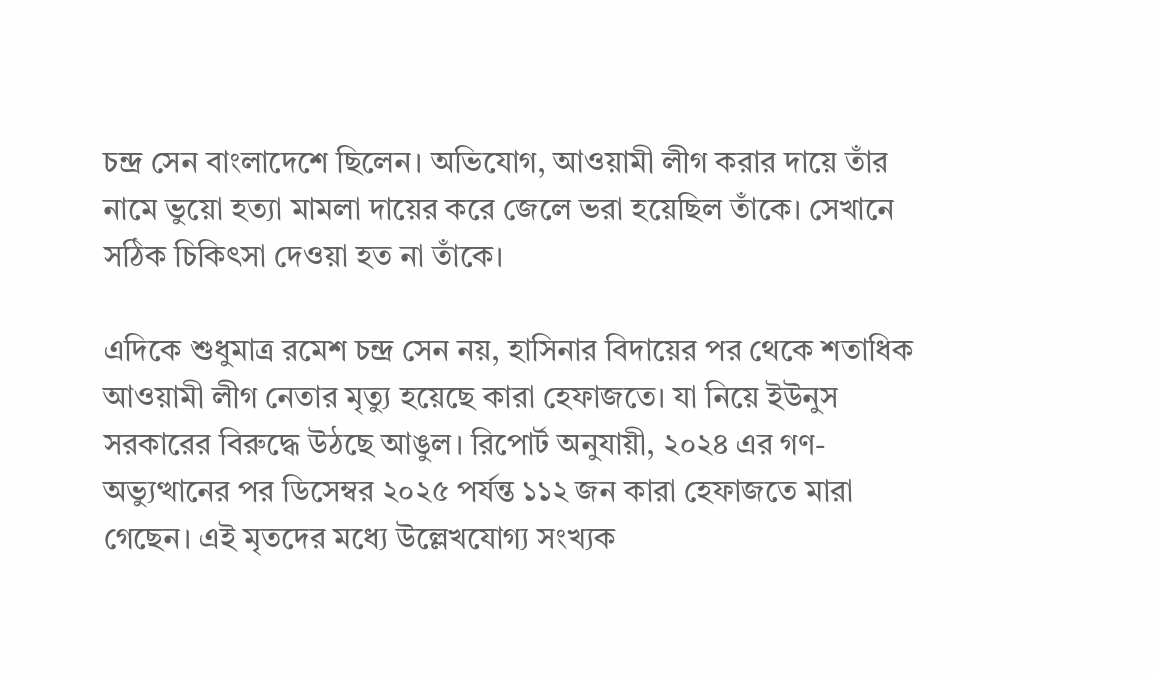চন্দ্র সেন বাংলাদেশে ছিলেন। অভিযোগ, আওয়ামী লীগ করার দায়ে তাঁর নামে ভুয়ো হত্যা মামলা দায়ের করে জেলে ভরা হয়েছিল তাঁকে। সেখানে সঠিক চিকিৎসা দেওয়া হত না তাঁকে।

এদিকে শুধুমাত্র রমেশ চন্দ্র সেন নয়, হাসিনার বিদায়ের পর থেকে শতাধিক আওয়ামী লীগ নেতার মৃত্যু হয়েছে কারা হেফাজতে। যা নিয়ে ইউনুস সরকারের বিরুদ্ধে উঠছে আঙুল। রিপোর্ট অনুযায়ী, ২০২৪ এর গণ-অভ্যুত্থানের পর ডিসেম্বর ২০২৫ পর্যন্ত ১১২ জন কারা হেফাজতে মারা গেছেন। এই মৃতদের মধ্যে উল্লেখযোগ্য সংখ্যক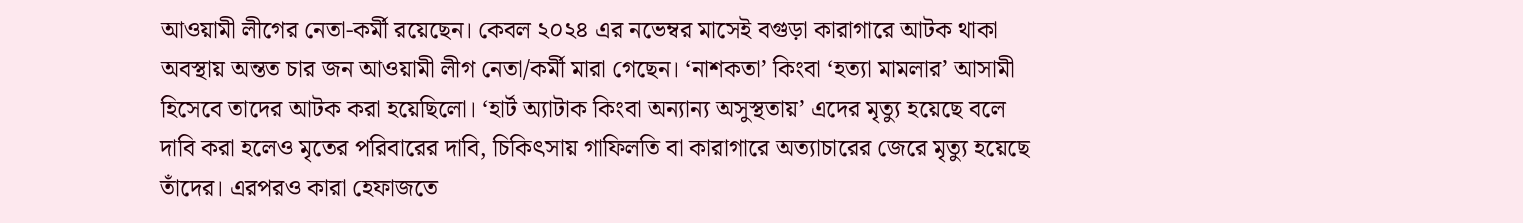আওয়ামী লীগের নেতা-কর্মী রয়েছেন। কেবল ২০২৪ এর নভেম্বর মাসেই বগুড়া কারাগারে আটক থাকা অবস্থায় অন্তত চার জন আওয়ামী লীগ নেতা/কর্মী মারা গেছেন। ‘নাশকতা’ কিংবা ‘হত্যা মামলার’ আসামী হিসেবে তাদের আটক করা হয়েছিলো। ‘হার্ট অ্যাটাক কিংবা অন্যান‍্য অসুস্থতায়’ এদের মৃত্যু হয়েছে বলে দাবি করা হলেও মৃতের পরিবারের দাবি, চিকিৎসায় গাফিলতি বা কারাগারে অত্যাচারের জেরে মৃত্যু হয়েছে তাঁদের। এরপরও কারা হেফাজতে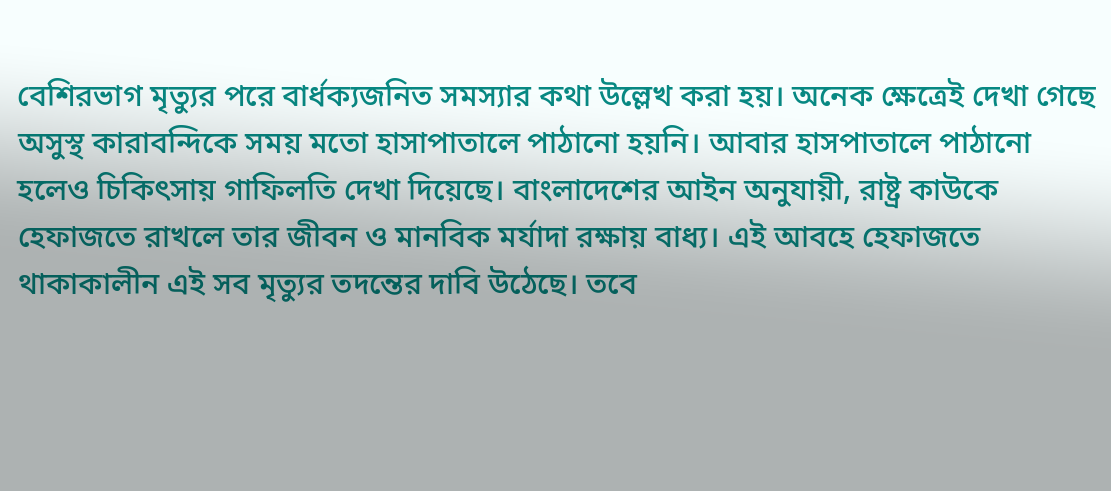বেশিরভাগ মৃত্যুর পরে বার্ধক্যজনিত সমস্যার কথা উল্লেখ করা হয়। অনেক ক্ষেত্রেই দেখা গেছে অসুস্থ কারাবন্দিকে সময় মতো হাসাপাতালে পাঠানো হয়নি। আবার হাসপাতালে পাঠানো হলেও চিকিৎসায় গাফিলতি দেখা দিয়েছে। বাংলাদেশের আইন অনুযায়ী, রাষ্ট্র কাউকে হেফাজতে রাখলে তার জীবন ও মানবিক মর্যাদা রক্ষায় বাধ্য। এই আবহে হেফাজতে থাকাকালীন এই সব মৃত্যুর তদন্তের দাবি উঠেছে। তবে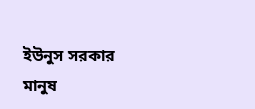ইউনুস সরকার মানুষ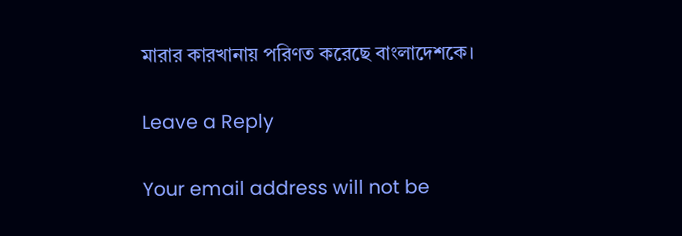মারার কারখানায় পরিণত করেছে বাংলাদেশকে।

Leave a Reply

Your email address will not be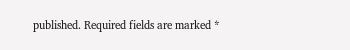published. Required fields are marked *